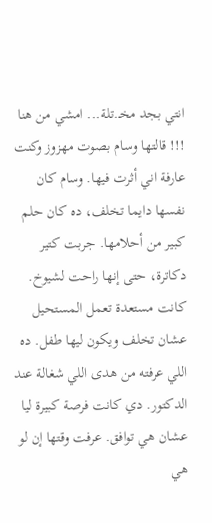انتي بجد مخـ.تلة... امشي من هنا !!! قالتها وسام بصوت مهزوز وكنت عارفة اني أثرت فيها. وسام كان نفسها دايما تخلف، ده كان حلم كبير من أحلامها. جربت كتير دكاترة، حتى إنها راحت لشيوخ. كانت مستعدة تعمل المستحيل عشان تخلف ويكون ليها طفل. ده اللي عرفته من هدى اللي شغالة عند الدكتور. دي كانت فرصة كبيرة ليا عشان هي توافق. عرفت وقتها إن لو هي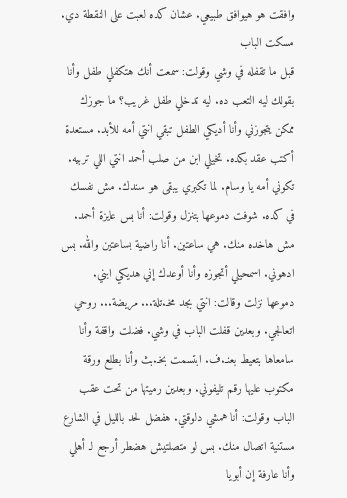وافقت هو هيوافق طبيعي. عشان كده لعبت على النقطة دي. مسكت الباب
قبل ما تقفله في وشي وقولت: سمعت أنك هتكفلي طفل وأنا بقولك ليه التعب ده. ليه تدخلي طفل غريب؟ ما جوزك ممكن يتجوزني وأنا أديكي الطفل تبقي انتي أمه للأبد. مستعدة أكتب عقد بكده. تخيلي ابن من صلب أحمد انتي اللي تربيه. تكوني أمه يا وسام. لما تكبري يبقى هو سندك. مش نفسك في كده. شوفت دموعها بتنزل وقولت: أنا بس عايزة أحمد. مش هاخده منك. هي ساعتين. أنا راضية بساعتين والله. بس ادهوني. اسمحيلي أتجوزه وأنا أوعدك إني هديكي ابني.
دموعها نزلت وقالت: انتي بجد مخـ.تلة... مريضة... روحي اتعالجي. وبعدين قفلت الباب في وشي. فضلت واقفة وأنا سامعاها بتعيط بعنـ.ف. ابتسمت بخـ.بث وأنا بطلع ورقة مكتوب عليها رقم تليفوني. وبعدين رميتها من تحت عقب الباب وقولت: أنا همشي دلوقتي. هفضل لحد بالليل في الشارع مستنية اتصال منك. بس لو متصلتيش هضطر أرجع لـ أهلي وأنا عارفة إن أبويا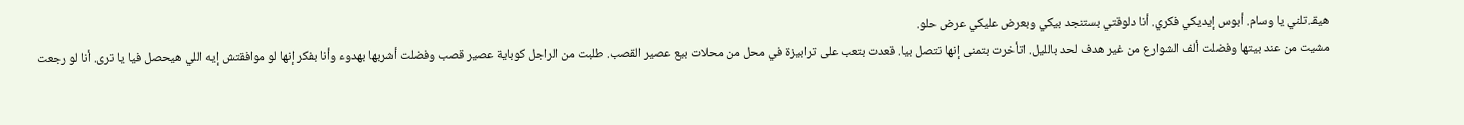هيقـ.تلني يا وسام. أبوس إيديكي فكري. أنا دلوقتي بستنجد بيكي وبعرض عليكي عرض حلو.
مشيت من عند بيتها وفضلت ألف الشوارع من غير هدف لحد بالليل. اتأخرت بتمنى إنها تتصل بيا. قعدت بتعب على ترابيزة في محل من محلات بيع عصير القصب. طلبت من الراجل كوباية عصير قصب وفضلت أشربها بهدوء وأنا بفكر إنها لو موافقتش إيه اللي هيحصل فيا يا ترى. أنا لو رجعت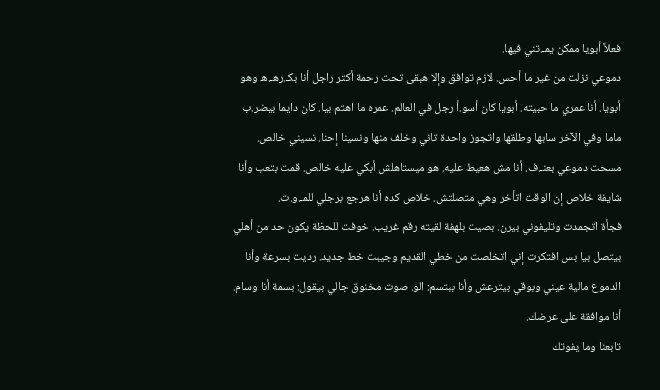فعلاً أبويا ممكن يمـ.تني فيها.
دموعي نزلت من غير ما أحس. لازم توافق وإلا هبقى تحت رحمة أكتر راجل أنا بكـ.رهـ.ه وهو أبويا. أنا عمري ما حبيته. أبويا كان أسو.أ رجل في العالم. عمره ما اهتم بيا. كان دايما بيضر.ب ماما وفي الآخر سابها وطلقها واتجوز واحدة تاني وخلف منها ونسينا إحنا. نسيني خالص. مسحت دموعي بعنـ.ف. أنا مش هعيط عليه. هو ميستاهلش أبكي عليه خالص. قمت بتعب وأنا شايفة خلاص إن الوقت اتأخر وهي متصلتش. خلاص كده أنا هرجع برجلي للمـ.و.ت.
فجأة اتجمدت وتليفوني بيرن. بصيت بلهفة لقيته رقم غريب. خوفت للحظة يكون حد من أهلي بيتصل بيا بس افتكرت إني اتخلصت من خطي القديم وجيبت خط جديد. رديت بسرعة وأنا الدموع مالية عيني وبوقي بيترعش وأنا ببتسم: الو. صوت مخنوق جالي بيقول: بسمة أنا وسام. أنا موافقة على عرضك.
تابعنا وما يفوتك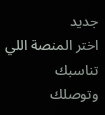جديد
اختر المنصة اللي تناسبك وتوصلك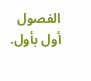الفصول أول بأول.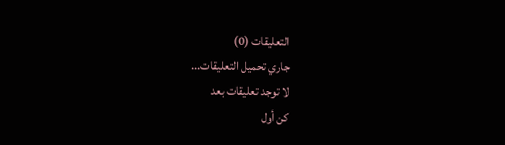التعليقات (0)
جاري تحميل التعليقات...
لا توجد تعليقات بعد
كن أول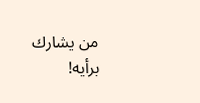من يشارك برأيه!